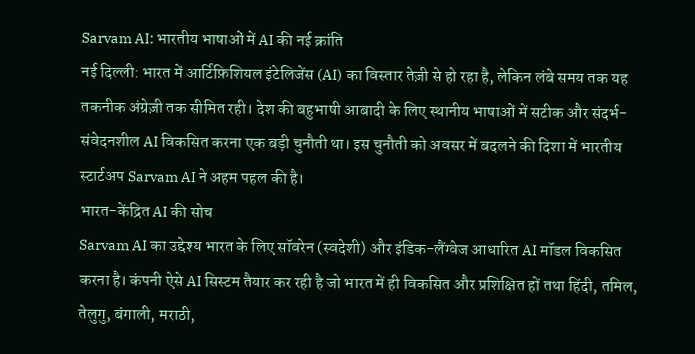Sarvam AI: भारतीय भाषाओं में AI की नई क्रांति
नई दिल्ली: भारत में आर्टिफ़िशियल इंटेलिजेंस (AI) का विस्तार तेज़ी से हो रहा है, लेकिन लंबे समय तक यह तकनीक अंग्रेज़ी तक सीमित रही। देश की बहुभाषी आबादी के लिए स्थानीय भाषाओं में सटीक और संदर्भ-संवेदनशील AI विकसित करना एक बड़ी चुनौती था। इस चुनौती को अवसर में बदलने की दिशा में भारतीय स्टार्टअप Sarvam AI ने अहम पहल की है।
भारत-केंद्रित AI की सोच
Sarvam AI का उद्देश्य भारत के लिए सॉवरेन (स्वदेशी) और इंडिक-लैंग्वेज आधारित AI मॉडल विकसित करना है। कंपनी ऐसे AI सिस्टम तैयार कर रही है जो भारत में ही विकसित और प्रशिक्षित हों तथा हिंदी, तमिल, तेलुगु, बंगाली, मराठी,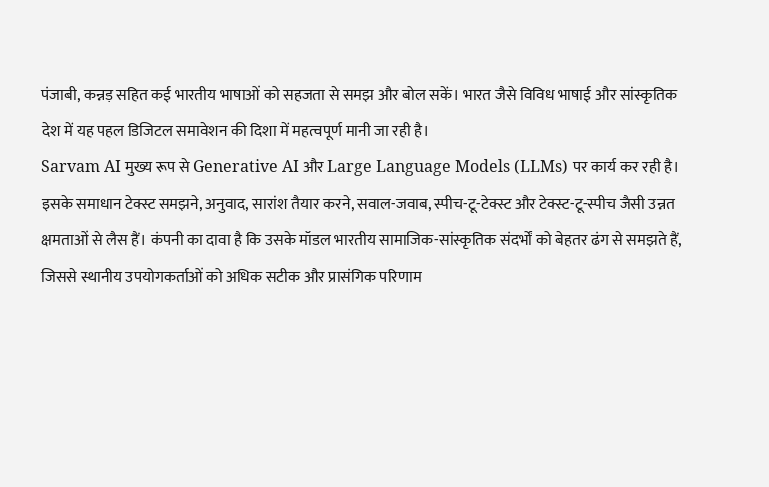पंजाबी, कन्नड़ सहित कई भारतीय भाषाओं को सहजता से समझ और बोल सकें। भारत जैसे विविध भाषाई और सांस्कृतिक देश में यह पहल डिजिटल समावेशन की दिशा में महत्वपूर्ण मानी जा रही है।
Sarvam AI मुख्य रूप से Generative AI और Large Language Models (LLMs) पर कार्य कर रही है। इसके समाधान टेक्स्ट समझने, अनुवाद, सारांश तैयार करने, सवाल-जवाब, स्पीच-टू-टेक्स्ट और टेक्स्ट-टू-स्पीच जैसी उन्नत क्षमताओं से लैस हैं। कंपनी का दावा है कि उसके मॉडल भारतीय सामाजिक-सांस्कृतिक संदर्भों को बेहतर ढंग से समझते हैं, जिससे स्थानीय उपयोगकर्ताओं को अधिक सटीक और प्रासंगिक परिणाम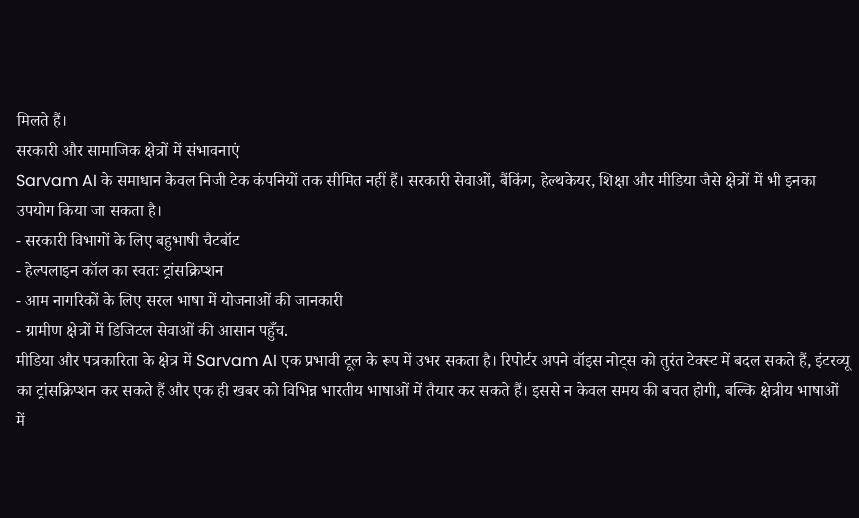मिलते हैं।
सरकारी और सामाजिक क्षेत्रों में संभावनाएं
Sarvam AI के समाधान केवल निजी टेक कंपनियों तक सीमित नहीं हैं। सरकारी सेवाओं, बैंकिंग, हेल्थकेयर, शिक्षा और मीडिया जैसे क्षेत्रों में भी इनका उपयोग किया जा सकता है।
- सरकारी विभागों के लिए बहुभाषी चैटबॉट
- हेल्पलाइन कॉल का स्वतः ट्रांसक्रिप्शन
- आम नागरिकों के लिए सरल भाषा में योजनाओं की जानकारी
- ग्रामीण क्षेत्रों में डिजिटल सेवाओं की आसान पहुँच.
मीडिया और पत्रकारिता के क्षेत्र में Sarvam AI एक प्रभावी टूल के रूप में उभर सकता है। रिपोर्टर अपने वॉइस नोट्स को तुरंत टेक्स्ट में बदल सकते हैं, इंटरव्यू का ट्रांसक्रिप्शन कर सकते हैं और एक ही खबर को विभिन्न भारतीय भाषाओं में तैयार कर सकते हैं। इससे न केवल समय की बचत होगी, बल्कि क्षेत्रीय भाषाओं में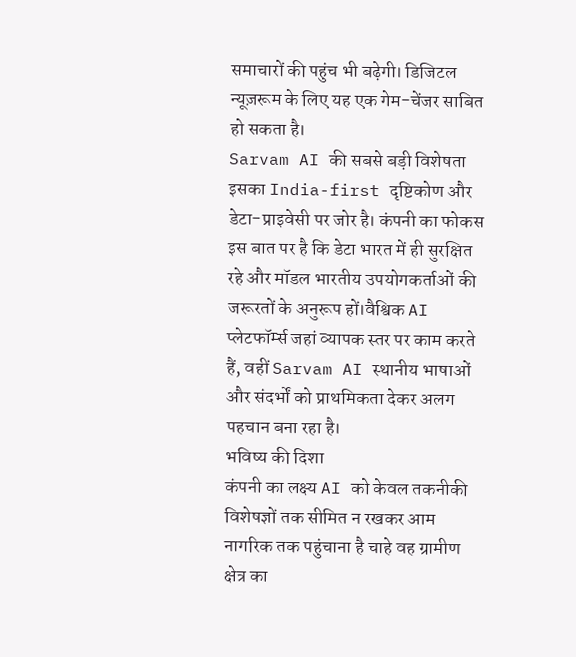समाचारों की पहुंच भी बढ़ेगी। डिजिटल न्यूज़रूम के लिए यह एक गेम-चेंजर साबित हो सकता है।
Sarvam AI की सबसे बड़ी विशेषता इसका India-first दृष्टिकोण और डेटा-प्राइवेसी पर जोर है। कंपनी का फोकस इस बात पर है कि डेटा भारत में ही सुरक्षित रहे और मॉडल भारतीय उपयोगकर्ताओं की जरूरतों के अनुरूप हों।वैश्विक AI प्लेटफॉर्म्स जहां व्यापक स्तर पर काम करते हैं, वहीं Sarvam AI स्थानीय भाषाओं और संदर्भों को प्राथमिकता देकर अलग पहचान बना रहा है।
भविष्य की दिशा
कंपनी का लक्ष्य AI को केवल तकनीकी विशेषज्ञों तक सीमित न रखकर आम नागरिक तक पहुंचाना है चाहे वह ग्रामीण क्षेत्र का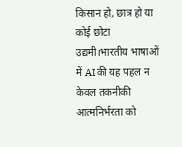किसान हो, छात्र हो या कोई छोटा उद्यमी।भारतीय भाषाओं में AI की यह पहल न केवल तकनीकी आत्मनिर्भरता को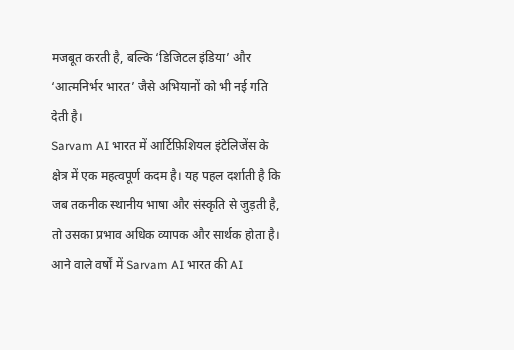मजबूत करती है, बल्कि ‘डिजिटल इंडिया’ और ‘आत्मनिर्भर भारत’ जैसे अभियानों को भी नई गति देती है।
Sarvam AI भारत में आर्टिफ़िशियल इंटेलिजेंस के क्षेत्र में एक महत्वपूर्ण कदम है। यह पहल दर्शाती है कि जब तकनीक स्थानीय भाषा और संस्कृति से जुड़ती है, तो उसका प्रभाव अधिक व्यापक और सार्थक होता है। आने वाले वर्षों में Sarvam AI भारत की AI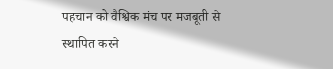पहचान को वैश्विक मंच पर मजबूती से स्थापित करने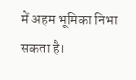में अहम भूमिका निभा सकता है।